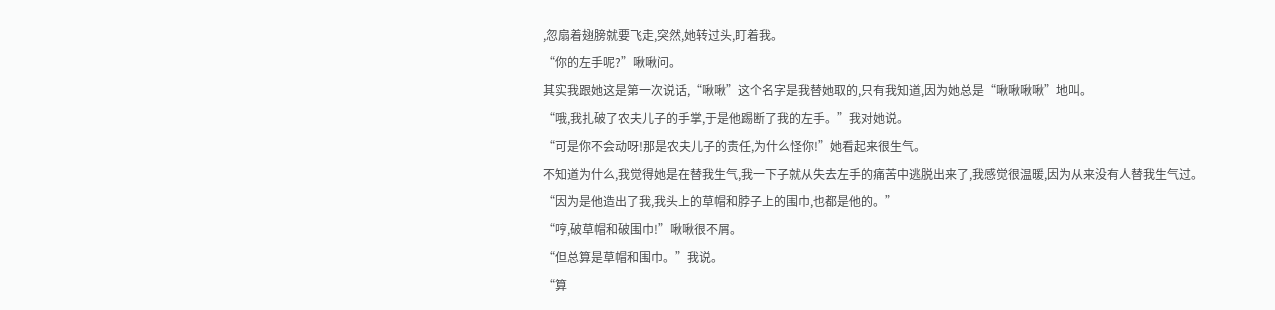,忽扇着翅膀就要飞走,突然,她转过头,盯着我。
“你的左手呢?”啾啾问。
其实我跟她这是第一次说话,“啾啾”这个名字是我替她取的,只有我知道,因为她总是“啾啾啾啾”地叫。
“哦,我扎破了农夫儿子的手掌,于是他踢断了我的左手。”我对她说。
“可是你不会动呀!那是农夫儿子的责任,为什么怪你!”她看起来很生气。
不知道为什么,我觉得她是在替我生气,我一下子就从失去左手的痛苦中逃脱出来了,我感觉很温暖,因为从来没有人替我生气过。
“因为是他造出了我,我头上的草帽和脖子上的围巾,也都是他的。”
“哼,破草帽和破围巾!”啾啾很不屑。
“但总算是草帽和围巾。”我说。
“算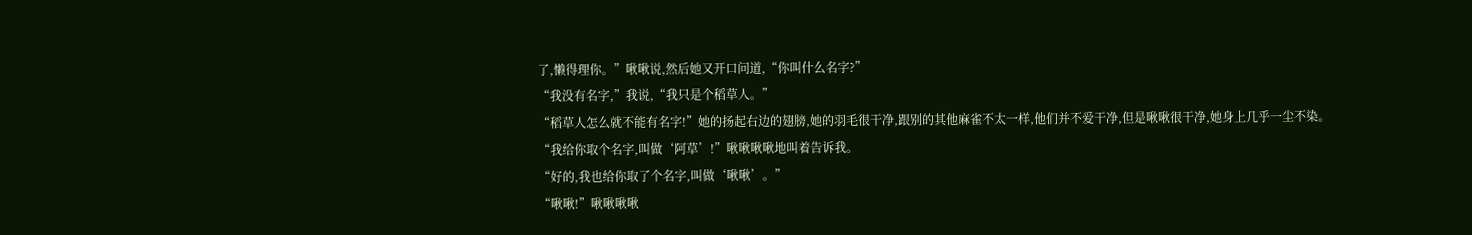了,懒得理你。”啾啾说,然后她又开口问道,“你叫什么名字?”
“我没有名字,”我说,“我只是个稻草人。”
“稻草人怎么就不能有名字!”她的扬起右边的翅膀,她的羽毛很干净,跟别的其他麻雀不太一样,他们并不爱干净,但是啾啾很干净,她身上几乎一尘不染。
“我给你取个名字,叫做‘阿草’!”啾啾啾啾地叫着告诉我。
“好的,我也给你取了个名字,叫做‘啾啾’。”
“啾啾!”啾啾啾啾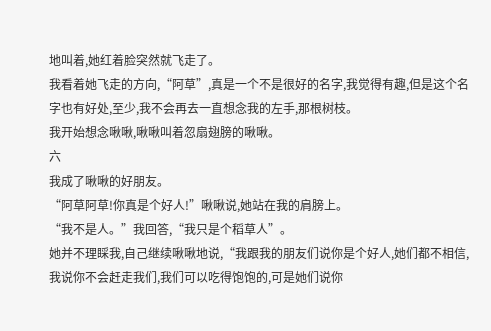地叫着,她红着脸突然就飞走了。
我看着她飞走的方向,“阿草”,真是一个不是很好的名字,我觉得有趣,但是这个名字也有好处,至少,我不会再去一直想念我的左手,那根树枝。
我开始想念啾啾,啾啾叫着忽扇翅膀的啾啾。
六
我成了啾啾的好朋友。
“阿草阿草!你真是个好人!”啾啾说,她站在我的肩膀上。
“我不是人。”我回答,“我只是个稻草人”。
她并不理睬我,自己继续啾啾地说,“我跟我的朋友们说你是个好人,她们都不相信,我说你不会赶走我们,我们可以吃得饱饱的,可是她们说你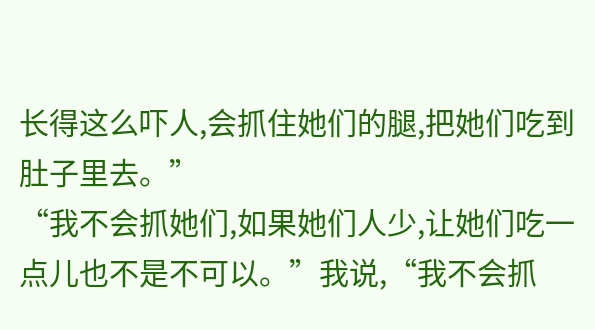长得这么吓人,会抓住她们的腿,把她们吃到肚子里去。”
“我不会抓她们,如果她们人少,让她们吃一点儿也不是不可以。”我说,“我不会抓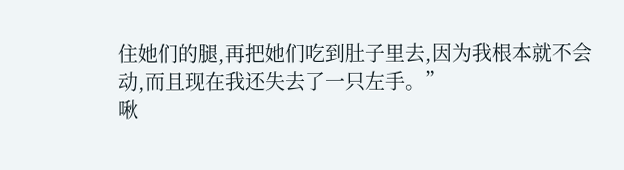住她们的腿,再把她们吃到肚子里去,因为我根本就不会动,而且现在我还失去了一只左手。”
啾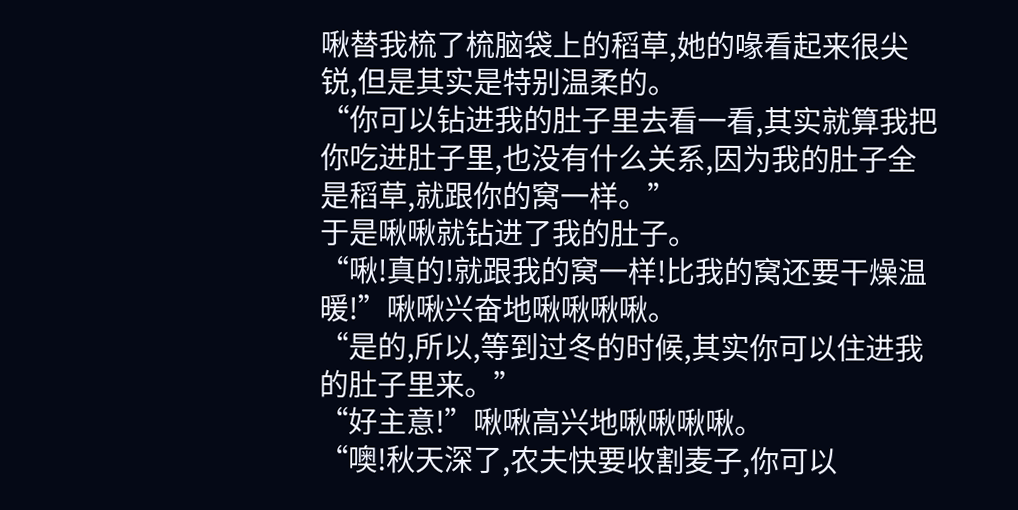啾替我梳了梳脑袋上的稻草,她的喙看起来很尖锐,但是其实是特别温柔的。
“你可以钻进我的肚子里去看一看,其实就算我把你吃进肚子里,也没有什么关系,因为我的肚子全是稻草,就跟你的窝一样。”
于是啾啾就钻进了我的肚子。
“啾!真的!就跟我的窝一样!比我的窝还要干燥温暖!”啾啾兴奋地啾啾啾啾。
“是的,所以,等到过冬的时候,其实你可以住进我的肚子里来。”
“好主意!”啾啾高兴地啾啾啾啾。
“噢!秋天深了,农夫快要收割麦子,你可以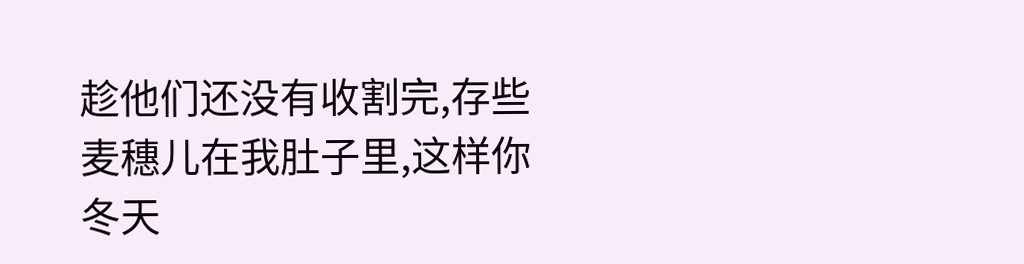趁他们还没有收割完,存些麦穗儿在我肚子里,这样你冬天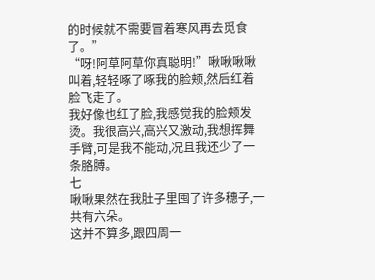的时候就不需要冒着寒风再去觅食了。”
“呀!阿草阿草你真聪明!”啾啾啾啾叫着,轻轻啄了啄我的脸颊,然后红着脸飞走了。
我好像也红了脸,我感觉我的脸颊发烫。我很高兴,高兴又激动,我想挥舞手臂,可是我不能动,况且我还少了一条胳膊。
七
啾啾果然在我肚子里囤了许多穗子,一共有六朵。
这并不算多,跟四周一